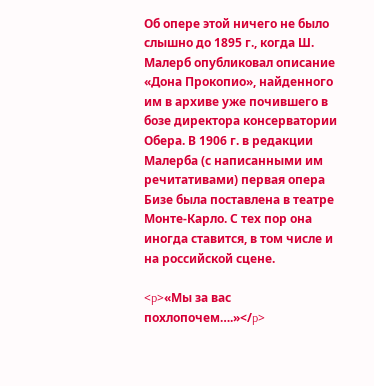Об опере этой ничего не было слышно до 1895 г., когда Ш. Малерб опубликовал описание «Дона Прокопио», найденного им в архиве уже почившего в бозе директора консерватории Обера. В 1906 г. в редакции Малерба (с написанными им речитативами) первая опера Бизе была поставлена в театре Монте-Карло. С тех пор она иногда ставится, в том числе и на российской сцене.

<p>«Мы за вас похлопочем….»</p>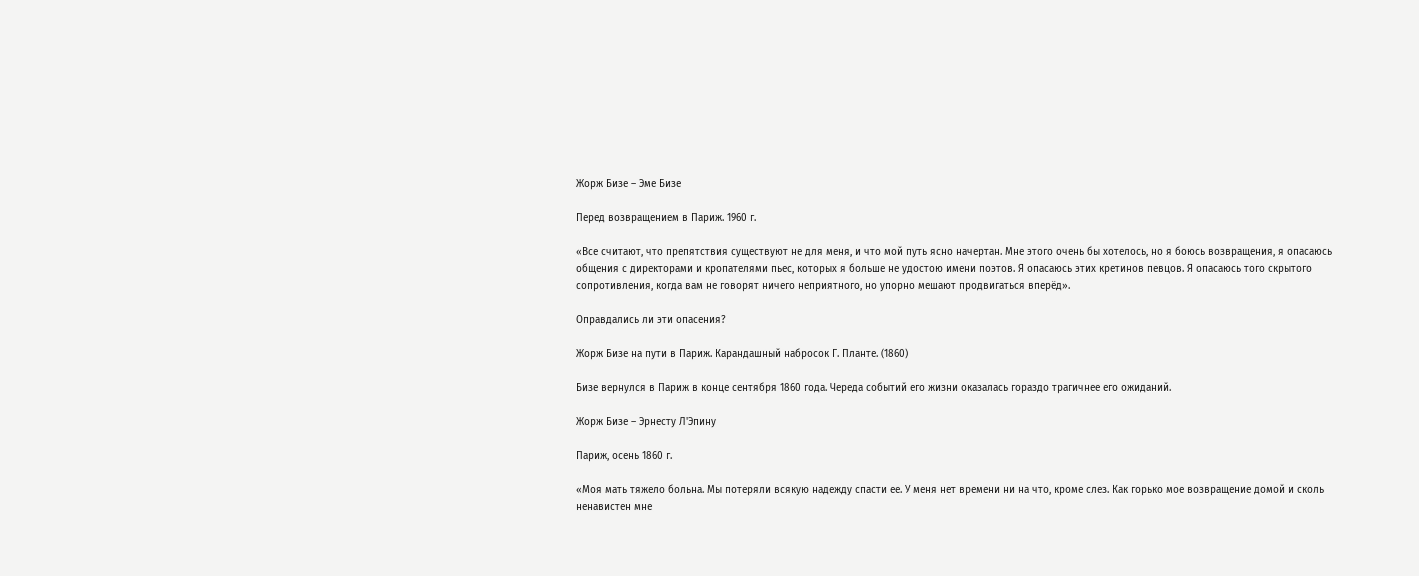Жорж Бизе – Эме Бизе

Перед возвращением в Париж. 1960 г.

«Все считают, что препятствия существуют не для меня, и что мой путь ясно начертан. Мне этого очень бы хотелось, но я боюсь возвращения, я опасаюсь общения с директорами и кропателями пьес, которых я больше не удостою имени поэтов. Я опасаюсь этих кретинов певцов. Я опасаюсь того скрытого сопротивления, когда вам не говорят ничего неприятного, но упорно мешают продвигаться вперёд».

Оправдались ли эти опасения?

Жорж Бизе на пути в Париж. Карандашный набросок Г. Планте. (1860)

Бизе вернулся в Париж в конце сентября 1860 года. Череда событий его жизни оказалась гораздо трагичнее его ожиданий.

Жорж Бизе – Эрнесту Л'Эпину

Париж, осень 1860 г.

«Моя мать тяжело больна. Мы потеряли всякую надежду спасти ее. У меня нет времени ни на что, кроме слез. Как горько мое возвращение домой и сколь ненавистен мне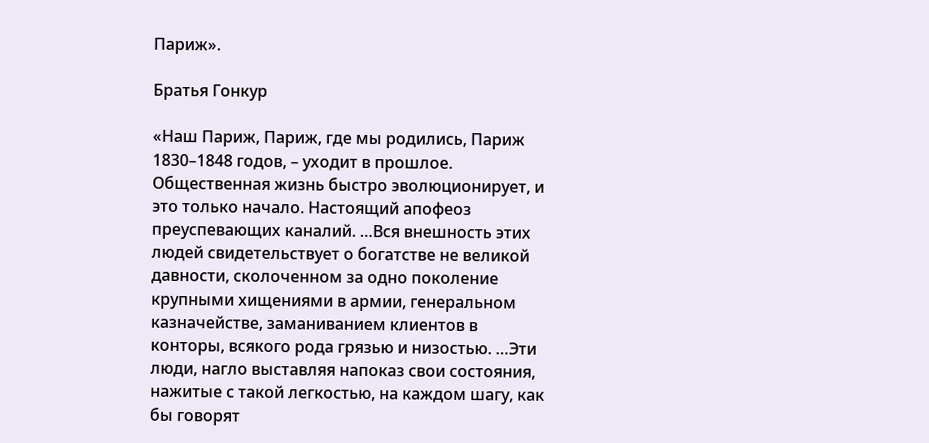Париж».

Братья Гонкур

«Наш Париж, Париж, где мы родились, Париж 1830–1848 годов, – уходит в прошлое. Общественная жизнь быстро эволюционирует, и это только начало. Настоящий апофеоз преуспевающих каналий. …Вся внешность этих людей свидетельствует о богатстве не великой давности, сколоченном за одно поколение крупными хищениями в армии, генеральном казначействе, заманиванием клиентов в конторы, всякого рода грязью и низостью. …Эти люди, нагло выставляя напоказ свои состояния, нажитые с такой легкостью, на каждом шагу, как бы говорят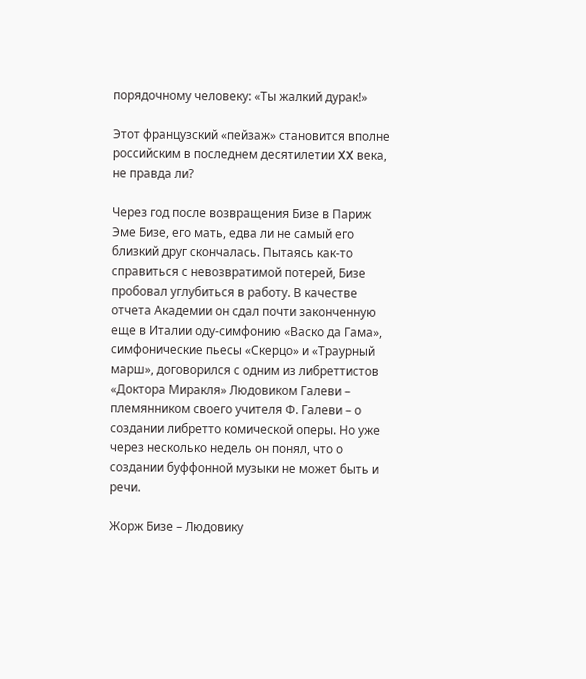порядочному человеку: «Ты жалкий дурак!»

Этот французский «пейзаж» становится вполне российским в последнем десятилетии XX века, не правда ли?

Через год после возвращения Бизе в Париж Эме Бизе, его мать, едва ли не самый его близкий друг скончалась. Пытаясь как-то справиться с невозвратимой потерей, Бизе пробовал углубиться в работу. В качестве отчета Академии он сдал почти законченную еще в Италии оду-симфонию «Васко да Гама», симфонические пьесы «Скерцо» и «Траурный марш», договорился с одним из либреттистов «Доктора Миракля» Людовиком Галеви – племянником своего учителя Ф. Галеви – о создании либретто комической оперы. Но уже через несколько недель он понял, что о создании буффонной музыки не может быть и речи.

Жорж Бизе – Людовику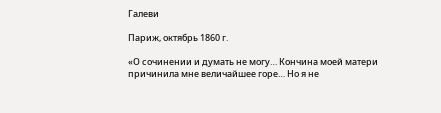Галеви

Париж, октябрь 1860 г.

«О сочинении и думать не могу… Кончина моей матери причинила мне величайшее горе… Но я не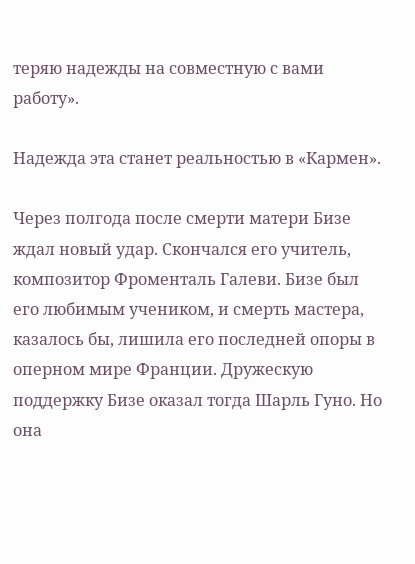теряю надежды на совместную с вами работу».

Надежда эта станет реальностью в «Кармен».

Через полгода после смерти матери Бизе ждал новый удар. Скончался его учитель, композитор Фроменталь Галеви. Бизе был его любимым учеником, и смерть мастера, казалось бы, лишила его последней опоры в оперном мире Франции. Дружескую поддержку Бизе оказал тогда Шарль Гуно. Но она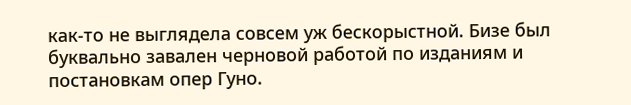как-то не выглядела совсем уж бескорыстной. Бизе был буквально завален черновой работой по изданиям и постановкам опер Гуно.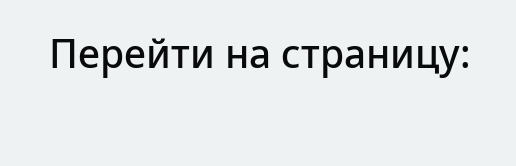Перейти на страницу: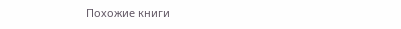Похожие книги